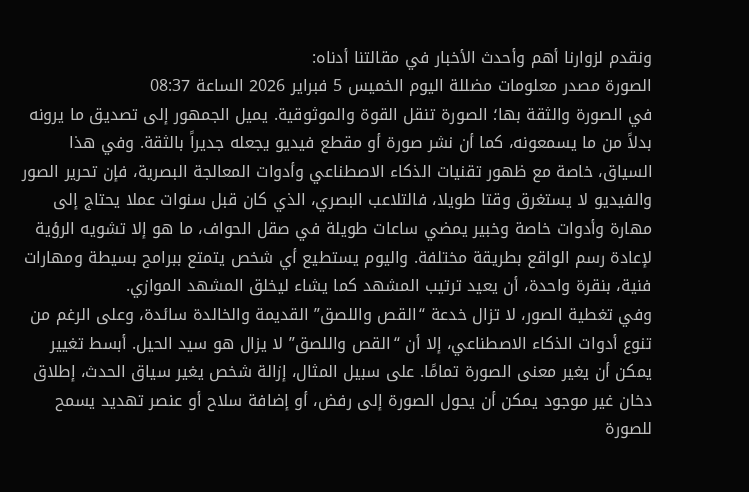ونقدم لزوارنا أهم وأحدث الأخبار في مقالتنا أدناه:
الصورة مصدر معلومات مضللة اليوم الخميس 5 فبراير 2026 الساعة 08:37
في الصورة والثقة بها؛ الصورة تنقل القوة والموثوقية. يميل الجمهور إلى تصديق ما يرونه بدلاً من ما يسمعونه، كما أن نشر صورة أو مقطع فيديو يجعله جديراً بالثقة. وفي هذا السياق، خاصة مع ظهور تقنيات الذكاء الاصطناعي وأدوات المعالجة البصرية، فإن تحرير الصور والفيديو لا يستغرق وقتا طويلا، فالتلاعب البصري، الذي كان قبل سنوات عملا يحتاج إلى مهارة وأدوات خاصة وخبير يمضي ساعات طويلة في صقل الحواف، ما هو إلا تشويه الرؤية لإعادة رسم الواقع بطريقة مختلفة. واليوم يستطيع أي شخص يتمتع ببرامج بسيطة ومهارات فنية، بنقرة واحدة، أن يعيد ترتيب المشهد كما يشاء ليخلق المشهد الموازي.
وفي تغطية الصور، لا تزال خدعة “القص واللصق” القديمة والخالدة سائدة، وعلى الرغم من تنوع أدوات الذكاء الاصطناعي، إلا أن “القص واللصق” لا يزال هو سيد الحيل. أبسط تغيير يمكن أن يغير معنى الصورة تمامًا. على سبيل المثال، إزالة شخص يغير سياق الحدث، إطلاق دخان غير موجود يمكن أن يحول الصورة إلى رفض، أو إضافة سلاح أو عنصر تهديد يسمح للصورة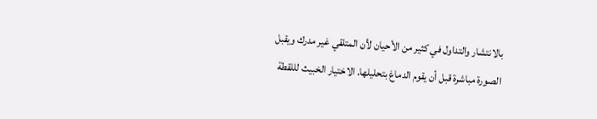بالانتشار والتداول في كثير من الأحيان لأن المتلقي غير مدرك ويقبل الصورة مباشرة قبل أن يقوم الدماغ بتحليلها. الاختيار الخبيث لللقطة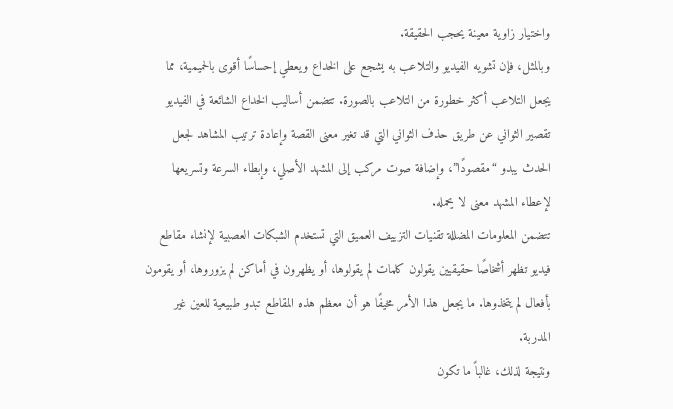واختيار زاوية معينة يحجب الحقيقة.
وبالمثل، فإن تشويه الفيديو والتلاعب به يشجع على الخداع ويعطي إحساسًا أقوى بالحميمية، مما يجعل التلاعب أكثر خطورة من التلاعب بالصورة. تتضمن أساليب الخداع الشائعة في الفيديو تقصير الثواني عن طريق حذف الثواني التي قد تغير معنى القصة وإعادة ترتيب المشاهد لجعل الحدث يبدو “مقصودًا”، وإضافة صوت مركب إلى المشهد الأصلي، وإبطاء السرعة وتسريعها لإعطاء المشهد معنى لا يحمله.
تتضمن المعلومات المضللة تقنيات التزييف العميق التي تستخدم الشبكات العصبية لإنشاء مقاطع فيديو تظهر أشخاصًا حقيقيين يقولون كلمات لم يقولوها، أو يظهرون في أماكن لم يزوروها، أو يقومون بأفعال لم يتخذوها. ما يجعل هذا الأمر مخيفًا هو أن معظم هذه المقاطع تبدو طبيعية للعين غير المدربة.
ونتيجة لذلك، غالباً ما تكون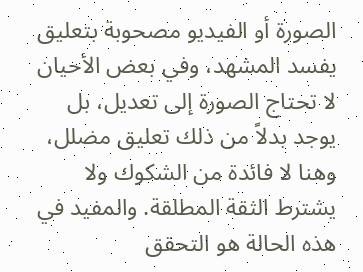الصورة أو الفيديو مصحوبة بتعليق يفسد المشهد، وفي بعض الأحيان لا تحتاج الصورة إلى تعديل، بل يوجد بدلاً من ذلك تعليق مضلل، وهنا لا فائدة من الشكوك ولا يشترط الثقة المطلقة. والمفيد في هذه الحالة هو التحقق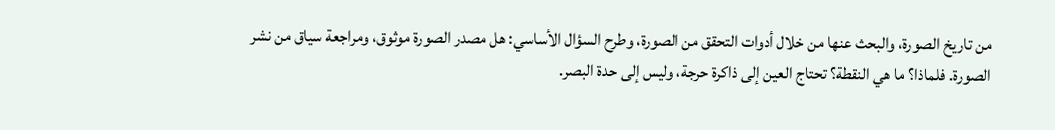من تاريخ الصورة، والبحث عنها من خلال أدوات التحقق من الصورة، وطرح السؤال الأساسي: هل مصدر الصورة موثوق، ومراجعة سياق من نشر الصورة. فلماذا؟ ما هي النقطة؟ تحتاج العين إلى ذاكرة حرجة، وليس إلى حدة البصر.